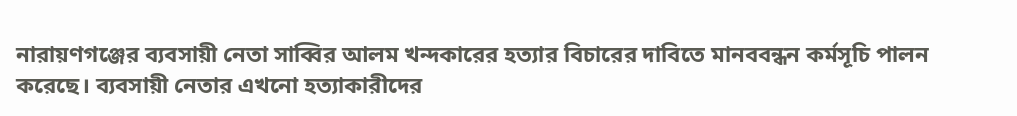নারায়ণগঞ্জের ব্যবসায়ী নেতা সাব্বির আলম খন্দকারের হত্যার বিচারের দাবিতে মানববন্ধন কর্মসূচি পালন করেছে। ব্যবসায়ী নেতার এখনো হত্যাকারীদের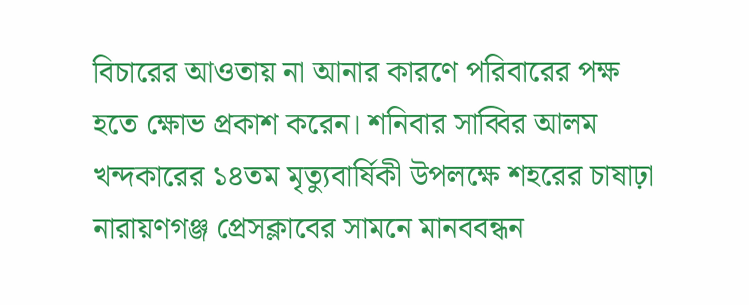বিচারের আওতায় না আনার কারণে পরিবারের পক্ষ হতে ক্ষোভ প্রকাশ করেন। শনিবার সাব্বির আলম খন্দকারের ১৪তম মৃত্যুবার্ষিকী উপলক্ষে শহরের চাষাঢ়া নারায়ণগঞ্জ প্রেসক্লাবের সামনে মানববন্ধন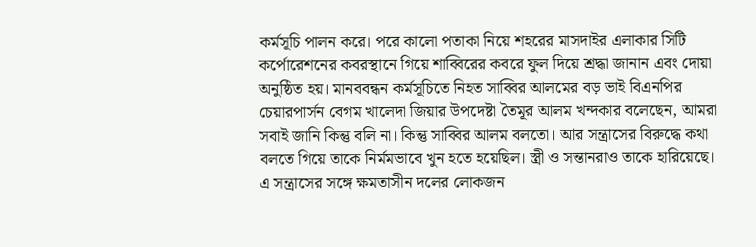কর্মসূচি পালন করে। পরে কালো পতাকা নিয়ে শহরের মাসদাইর এলাকার সিটি কর্পোরেশনের কবরস্থানে গিয়ে শাব্বিরের কবরে ফুল দিয়ে শ্রদ্ধা জানান এবং দোয়া অনুষ্ঠিত হয়। মানববন্ধন কর্মসূচিতে নিহত সাব্বির আলমের বড় ভাই বিএনপির চেয়ারপার্সন বেগম খালেদা জিয়ার উপদেষ্টা তৈমূর আলম খন্দকার বলেছেন, আমরা সবাই জানি কিন্তু বলি না। কিন্তু সাব্বির আলম বলতো। আর সন্ত্রাসের বিরুদ্ধে কথা বলতে গিয়ে তাকে নির্মমভাবে খুন হতে হয়েছিল। স্ত্রী ও সন্তানরাও তাকে হারিয়েছে। এ সন্ত্রাসের সঙ্গে ক্ষমতাসীন দলের লোকজন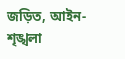জড়িত, আইন-শৃঙ্খলা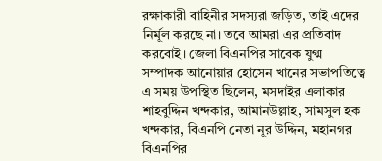রক্ষাকারী বাহিনীর সদস্যরা জড়িত, তাই এদের নির্মূল করছে না। তবে আমরা এর প্রতিবাদ করবোই। জেলা বিএনপির সাবেক যুগ্ম সম্পাদক আনোয়ার হোসেন খানের সভাপতিত্বে এ সময় উপস্থিত ছিলেন, মসদাইর এলাকার শাহবুদ্দিন খন্দকার, আমানউল্লাহ, সামসুল হক খন্দকার, বিএনপি নেতা নূর উদ্দিন, মহানগর বিএনপির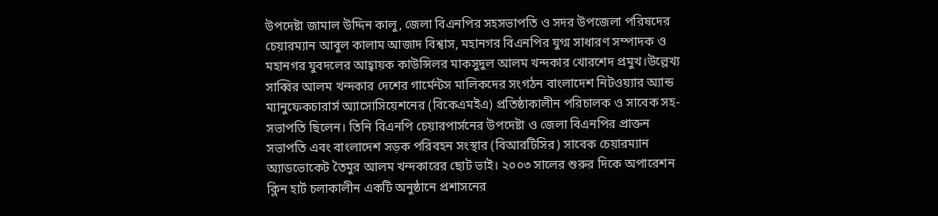উপদেষ্টা জামাল উদ্দিন কালু, জেলা বিএনপির সহসভাপতি ও সদর উপজেলা পরিষদের চেয়ারম্যান আবুল কালাম আজাদ বিশ্বাস, মহানগর বিএনপির যুগ্ম সাধারণ সম্পাদক ও মহানগর যুবদলের আহ্বায়ক কাউন্সিলর মাকসুদুল আলম খন্দকার খোরশেদ প্রমুখ।উল্লেখ্য সাব্বির আলম খন্দকার দেশের গার্মেন্টস মালিকদের সংগঠন বাংলাদেশ নিটওয়্যার অ্যান্ড ম্যানুফেকচারার্স অ্যাসোসিয়েশনের (বিকেএমইএ) প্রতিষ্ঠাকালীন পরিচালক ও সাবেক সহ-সভাপতি ছিলেন। তিনি বিএনপি চেয়ারপার্সনের উপদেষ্টা ও জেলা বিএনপির প্রাক্তন সভাপতি এবং বাংলাদেশ সড়ক পরিবহন সংস্থার (বিআরটিসির) সাবেক চেয়ারম্যান অ্যাডভোকেট তৈমুর আলম খন্দকারের ছোট ভাই। ২০০৩ সালের শুরুর দিকে অপারেশন ক্লিন হার্ট চলাকালীন একটি অনুষ্ঠানে প্রশাসনের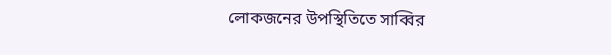লোকজনের উপস্থিতিতে সাব্বির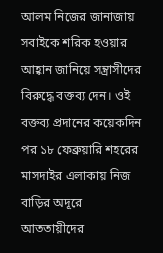আলম নিজের জানাজায় সবাইকে শরিক হওয়ার আহ্বান জানিয়ে সন্ত্রাসীদের বিরুদ্ধে বক্তব্য দেন। ওই বক্তব্য প্রদানের কয়েকদিন পর ১৮ ফেব্রুয়ারি শহরের মাসদাইর এলাকায় নিজ বাড়ির অদূরে আততায়ীদের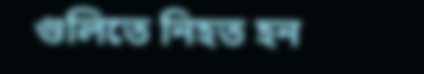গুলিতে নিহত হন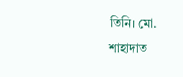তিনি। মো. শাহাদাত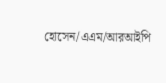হোসেন/এএম/আরআইপি